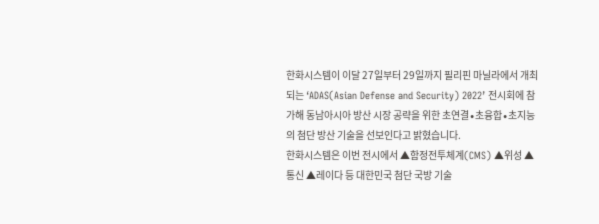한화시스템이 이달 27일부터 29일까지 필리핀 마닐라에서 개최되는 ‘ADAS(Asian Defense and Security) 2022’ 전시회에 참가해 동남아시아 방산 시장 공략을 위한 초연결∙초융합∙초지능의 첨단 방산 기술을 선보인다고 밝혔습니다.
한화시스템은 이번 전시에서 ▲함정전투체계(CMS) ▲위성 ▲통신 ▲레이다 등 대한민국 첨단 국방 기술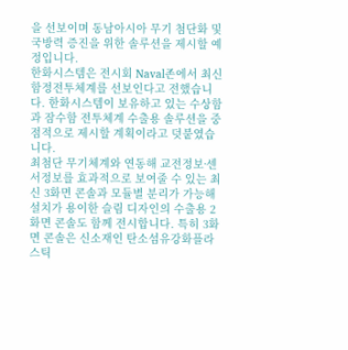을 선보이며 동남아시아 무기 첨단화 및 국방력 증진을 위한 솔루션을 제시할 예정입니다.
한화시스템은 전시회 Naval존에서 최신 함정전투체계를 선보인다고 전했습니다. 한화시스템이 보유하고 있는 수상함과 잠수함 전투체계 수출용 솔루션을 중점적으로 제시할 계획이라고 덧붙였습니다.
최첨단 무기체계와 연동해 교전정보∙센서정보를 효과적으로 보여줄 수 있는 최신 3화면 콘솔과 모듈별 분리가 가능해 설치가 용이한 슬림 디자인의 수출용 2화면 콘솔도 함께 전시합니다. 특히 3화면 콘솔은 신소재인 탄소섬유강화플라스틱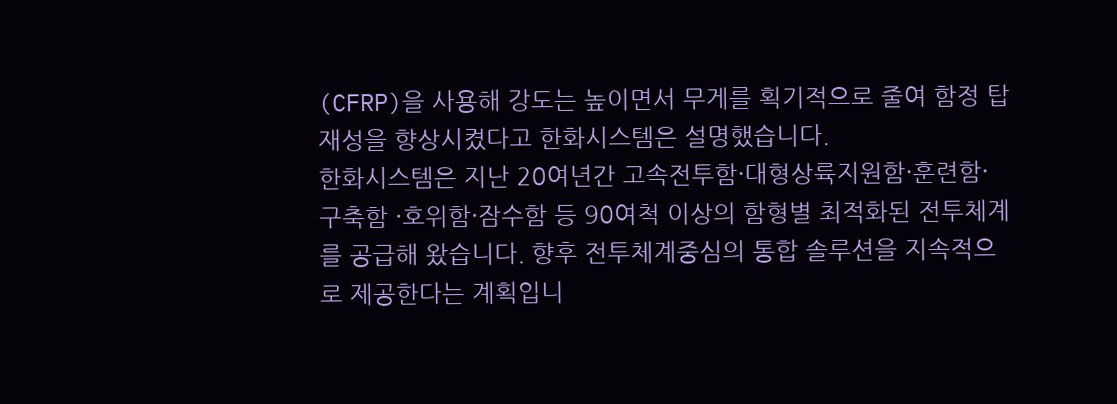(CFRP)을 사용해 강도는 높이면서 무게를 획기적으로 줄여 함정 탑재성을 향상시켰다고 한화시스템은 설명했습니다.
한화시스템은 지난 20여년간 고속전투함·대형상륙지원함·훈련함·구축함 ·호위함·잠수함 등 90여척 이상의 함형별 최적화된 전투체계를 공급해 왔습니다. 향후 전투체계중심의 통합 솔루션을 지속적으로 제공한다는 계획입니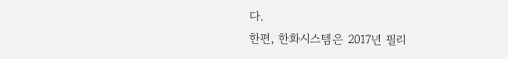다.
한편, 한화시스템은 2017년 필리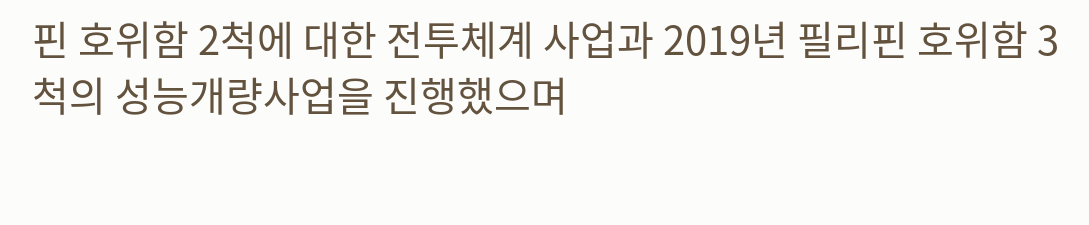핀 호위함 2척에 대한 전투체계 사업과 2019년 필리핀 호위함 3척의 성능개량사업을 진행했으며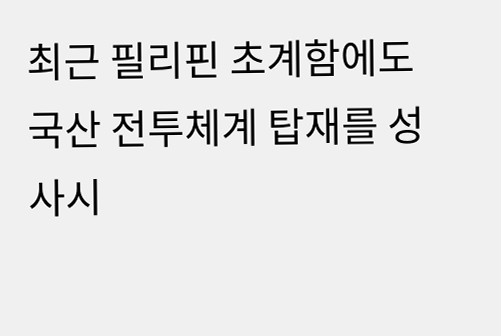최근 필리핀 초계함에도 국산 전투체계 탑재를 성사시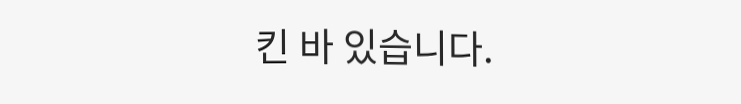킨 바 있습니다.